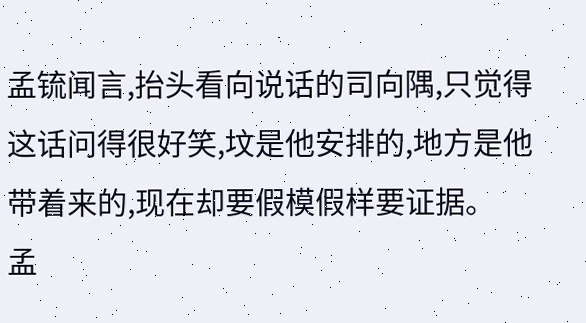孟锍闻言,抬头看向说话的司向隅,只觉得这话问得很好笑,坟是他安排的,地方是他带着来的,现在却要假模假样要证据。
孟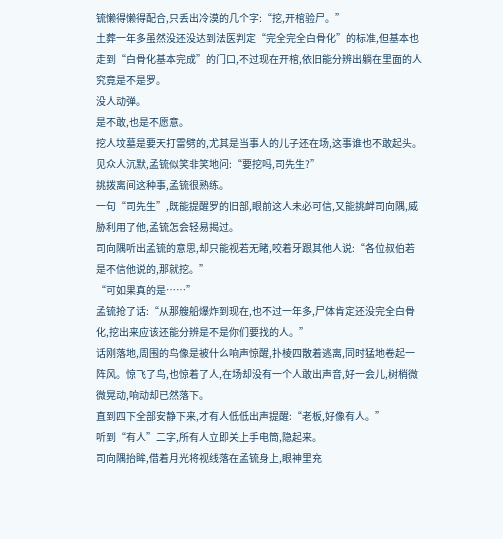锍懒得懒得配合,只丢出冷漠的几个字:“挖,开棺验尸。”
土葬一年多虽然没还没达到法医判定“完全完全白骨化”的标准,但基本也走到“白骨化基本完成”的门口,不过现在开棺,依旧能分辨出躺在里面的人究竟是不是罗。
没人动弹。
是不敢,也是不愿意。
挖人坟墓是要天打雷劈的,尤其是当事人的儿子还在场,这事谁也不敢起头。
见众人沉默,孟锍似笑非笑地问:“要挖吗,司先生?”
挑拨离间这种事,孟锍很熟练。
一句“司先生”,既能提醒罗的旧部,眼前这人未必可信,又能挑衅司向隅,威胁利用了他,孟锍怎会轻易揭过。
司向隅听出孟锍的意思,却只能视若无睹,咬着牙跟其他人说:“各位叔伯若是不信他说的,那就挖。”
“可如果真的是……”
孟锍抢了话:“从那艘船爆炸到现在,也不过一年多,尸体肯定还没完全白骨化,挖出来应该还能分辨是不是你们要找的人。”
话刚落地,周围的鸟像是被什么响声惊醒,扑棱四散着逃离,同时猛地卷起一阵风。惊飞了鸟,也惊着了人,在场却没有一个人敢出声音,好一会儿,树梢微微晃动,响动却已然落下。
直到四下全部安静下来,才有人低低出声提醒:“老板,好像有人。”
听到“有人”二字,所有人立即关上手电筒,隐起来。
司向隅抬眸,借着月光将视线落在孟锍身上,眼神里充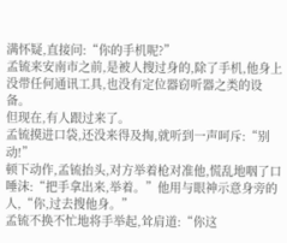满怀疑,直接问:“你的手机呢?”
孟锍来安南市之前,是被人搜过身的,除了手机,他身上没带任何通讯工具,也没有定位器窃听器之类的设备。
但现在,有人跟过来了。
孟锍摸进口袋,还没来得及掏,就听到一声呵斥:“别动!”
顿下动作,孟锍抬头,对方举着枪对准他,慌乱地咽了口唾沫:“把手拿出来,举着。”他用与眼神示意身旁的人,“你,过去搜他身。”
孟锍不换不忙地将手举起,耸肩道:“你这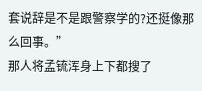套说辞是不是跟警察学的?还挺像那么回事。”
那人将孟锍浑身上下都搜了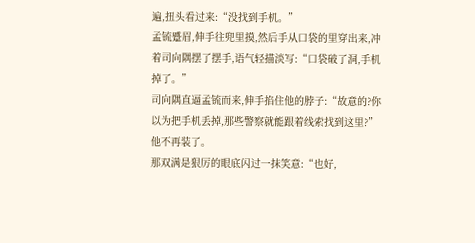遍,扭头看过来:“没找到手机。”
孟锍蹙眉,伸手往兜里摸,然后手从口袋的里穿出来,冲着司向隅摆了摆手,语气轻描淡写:“口袋破了洞,手机掉了。”
司向隅直逼孟锍而来,伸手掐住他的脖子:“故意的?你以为把手机丢掉,那些警察就能跟着线索找到这里?”
他不再装了。
那双满是狠厉的眼底闪过一抹笑意:“也好,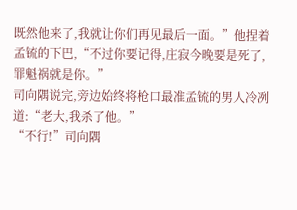既然他来了,我就让你们再见最后一面。”他捏着孟锍的下巴,“不过你要记得,庄寂今晚要是死了,罪魁祸就是你。”
司向隅说完,旁边始终将枪口最准孟锍的男人冷冽道:“老大,我杀了他。”
“不行!”司向隅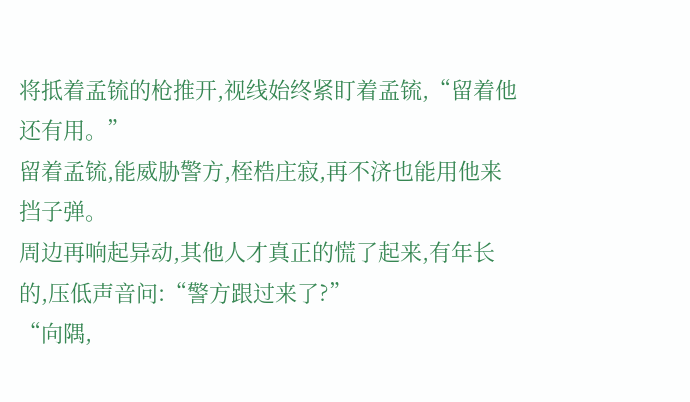将抵着孟锍的枪推开,视线始终紧盯着孟锍,“留着他还有用。”
留着孟锍,能威胁警方,桎梏庄寂,再不济也能用他来挡子弹。
周边再响起异动,其他人才真正的慌了起来,有年长的,压低声音问:“警方跟过来了?”
“向隅,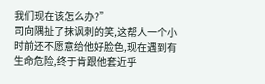我们现在该怎么办?”
司向隅扯了抹讽刺的笑,这帮人一个小时前还不愿意给他好脸色,现在遇到有生命危险,终于肯跟他套近乎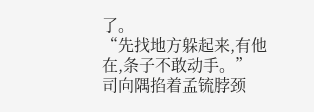了。
“先找地方躲起来,有他在,条子不敢动手。”
司向隅掐着孟锍脖颈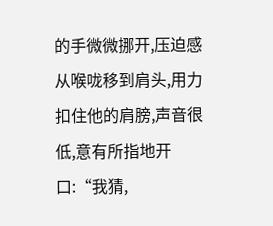的手微微挪开,压迫感从喉咙移到肩头,用力扣住他的肩膀,声音很低,意有所指地开口:“我猜,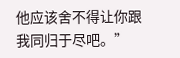他应该舍不得让你跟我同归于尽吧。”